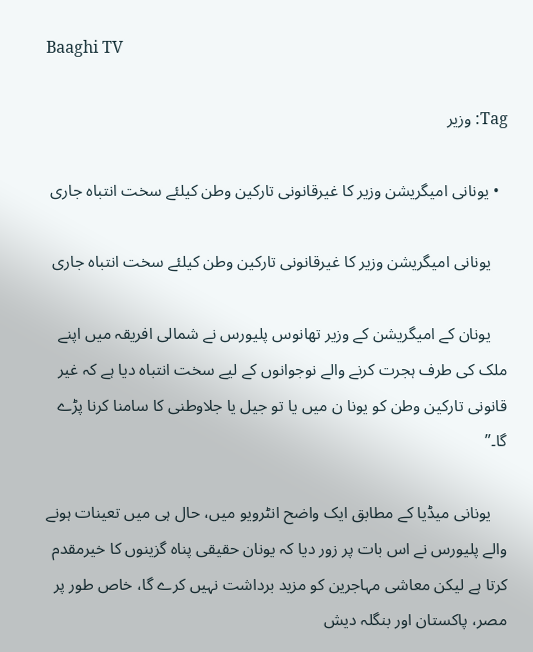Baaghi TV

Tag: وزیر

  • یونانی امیگریشن وزیر کا غیرقانونی تارکین وطن کیلئے سخت انتباہ جاری

    یونانی امیگریشن وزیر کا غیرقانونی تارکین وطن کیلئے سخت انتباہ جاری

    یونان کے امیگریشن کے وزیر تھانوس پلیورس نے شمالی افریقہ میں اپنے ملک کی طرف ہجرت کرنے والے نوجوانوں کے لیے سخت انتباہ دیا ہے کہ غیر قانونی تارکین وطن کو یونا ن میں یا تو جیل یا جلاوطنی کا سامنا کرنا پڑے گا۔”

    یونانی میڈیا کے مطابق ایک واضح انٹرویو میں، حال ہی میں تعینات ہونے والے پلیورس نے اس بات پر زور دیا کہ یونان حقیقی پناہ گزینوں کا خیرمقدم کرتا ہے لیکن معاشی مہاجرین کو مزید برداشت نہیں کرے گا، خاص طور پر مصر، پاکستان اور بنگلہ دیش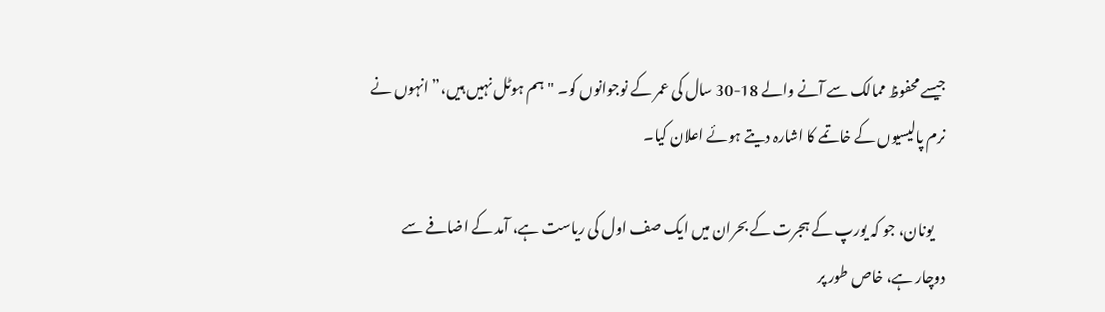جیسے محفوظ ممالک سے آنے والے 18-30 سال کی عمر کے نوجوانوں کو۔ "ہم ہوٹل نہیں ہیں،” انہوں نے نرم پالیسیوں کے خاتمے کا اشارہ دیتے ہوئے اعلان کیا۔

    یونان، جو کہ یورپ کے ہجرت کے بحران میں ایک صف اول کی ریاست ہے، آمد کے اضافے سے دوچار ہے، خاص طور پر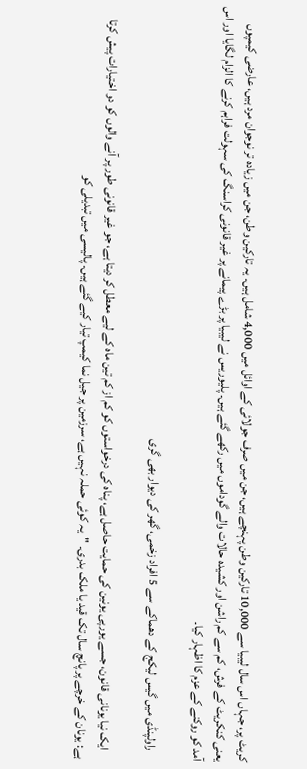کریٹ پر، جہاں اس سال لیبیا سے 10,000 تارکین وطن پہنچے ہیں، جن میں صرف جولائی کے اوائل میں 4,000 شامل ہیں۔ یہ تارکین وطن، جن میں زیادہ تر نوجوان مرد ہیں، عارضی کیمپوں یعنی کنکریٹ کے فرش، کم سے کم راشن اور کشیدہ حالات والے گوداموں میں رکھے گئے ہیں۔ پلیوریس نے لیبیا پر بڑے پیمانے پر غیر قانونی کراسنگ کی سہولت فراہم کرنے کا الزام لگایا اور اس آمد کو روکنے کے عزم کا اظہار کیا۔

    راولپنڈی میں گیس لیکج کے دھماکے سے 5 افراد زخمی، گھر کی دیوار بھی گری

    ایک نیا یونانی قانون، جسے یورپی یونین کی حمایت حاصل ہے، پناہ کی درخواستوں کو کم از کم تین ماہ کے لیے معطل کر دیتا ہے، جو غیر قانونی طور پر آنے والوں کو دو اختیارات پیش کرتا ہے: یونان کے خرچے پر پانچ سال تک قید یا ملک بدری۔ "یہ کوئی حملہ نہیں ہے، سرزمین پر جیل نما کیمپ تیار کیے گئے ہیں۔ پالیسی میں تبدیلی کو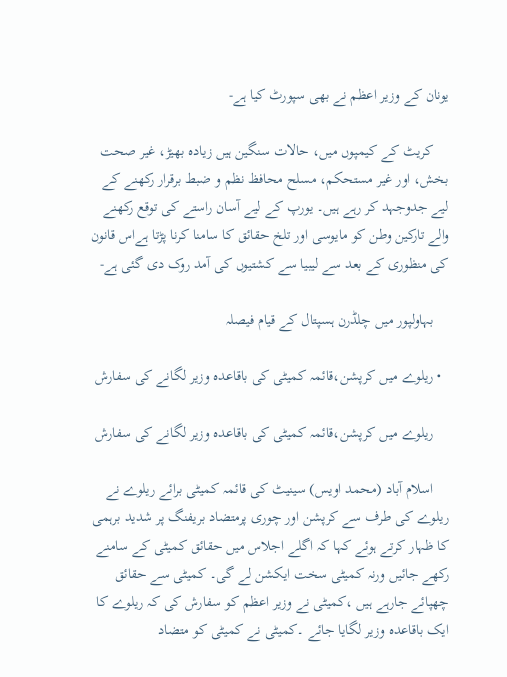یونان کے وزیر اعظم نے بھی سپورٹ کیا ہے-

    کریٹ کے کیمپوں میں، حالات سنگین ہیں زیادہ بھیڑ، غیر صحت بخش، اور غیر مستحکم، مسلح محافظ نظم و ضبط برقرار رکھنے کے لیے جدوجہد کر رہے ہیں۔ یورپ کے لیے آسان راستے کی توقع رکھنے والے تارکین وطن کو مایوسی اور تلخ حقائق کا سامنا کرنا پڑتا ہےاس قانون کی منظوری کے بعد سے لیبیا سے کشتیوں کی آمد روک دی گئی ہے-

    بہاولپور میں چلڈرن ہسپتال کے قیام فیصلہ

  • ریلوے میں کرپشن،قائمہ کمیٹی کی باقاعدہ وزیر لگانے کی سفارش

    ریلوے میں کرپشن،قائمہ کمیٹی کی باقاعدہ وزیر لگانے کی سفارش

    اسلام آباد (محمد اویس) سینیٹ کی قائمہ کمیٹی برائے ریلوے نے ریلوے کی طرف سے کرپشن اور چوری پرمتضاد بریفنگ پر شدید برہمی کا ظہار کرتے ہوئے کہا کہ اگلے اجلاس میں حقائق کمیٹی کے سامنے رکھے جائیں ورنہ کمیٹی سخت ایکشن لے گی۔ کمیٹی سے حقائق چھپائے جارہے ہیں ،کمیٹی نے وزیر اعظم کو سفارش کی کہ ریلوے کا ایک باقاعدہ وزیر لگایا جائے ۔کمیٹی نے کمیٹی کو متضاد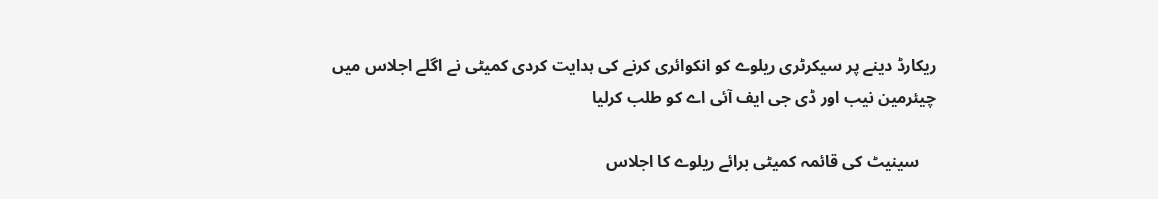ریکارڈ دینے پر سیکرٹری ریلوے کو انکوائری کرنے کی ہدایت کردی کمیٹی نے اگلے اجلاس میں چیئرمین نیب اور ڈی جی ایف آئی اے کو طلب کرلیا

    سینیٹ کی قائمہ کمیٹی برائے ریلوے کا اجلاس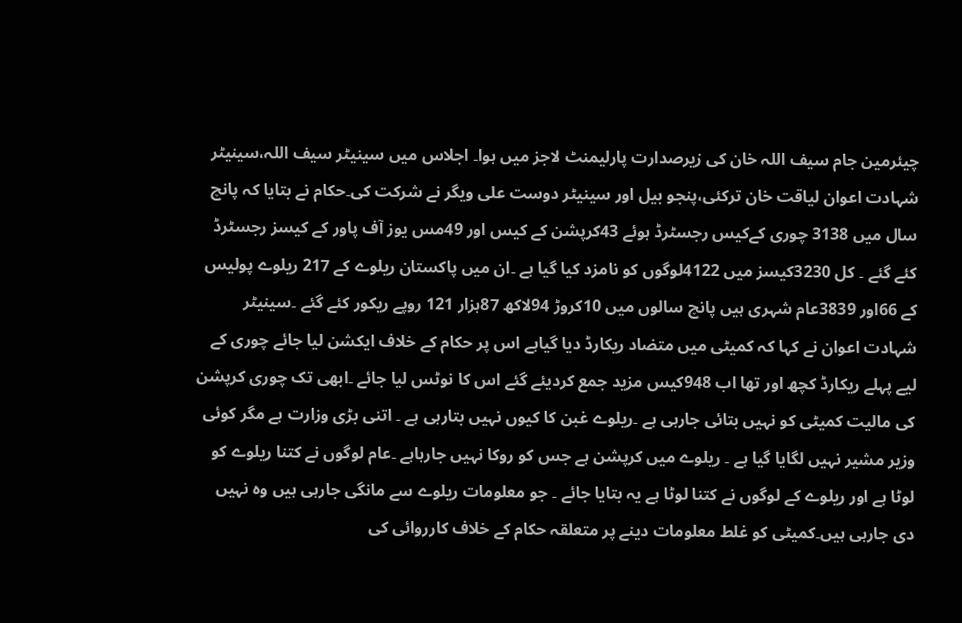چیئرمین جام سیف اللہ خان کی زیرصدارت پارلیمنٹ لاجز میں ہوا۔ اجلاس میں سینیٹر سیف اللہ،سینیٹر شہادت اعوان لیاقت خان ترکئی،پنجو بیل اور سینیٹر دوست علی ویگر نے شرکت کی۔حکام نے بتایا کہ پانچ سال میں 3138 چوری کےکیس رجسٹرڈ ہوئے 43کرپشن کے کیس اور 49مس یوز آف پاور کے کیسز رجسٹرڈ کئے گئے ۔ کل 3230کیسز میں 4122لوگوں کو نامزد کیا گیا ہے ۔ان میں پاکستان ریلوے کے 217 ریلوے پولیس کے 66اور 3839عام شہری ہیں پانچ سالوں میں 10کروڑ 94لاکھ 87ہزار 121 روپے ریکور کئے گئے ۔سینیٹر شہادت اعوان نے کہا کہ کمیٹی میں متضاد ریکارڈ دیا گیاہے اس پر حکام کے خلاف ایکشن لیا جائے چوری کے لیے پہلے ریکارڈ کچھ اور تھا اب 948کیس مزید جمع کردیئے گئے اس کا نوٹس لیا جائے ۔ابھی تک چوری کرپشن کی مالیت کمیٹی کو نہیں بتائی جارہی ہے ۔ریلوے غبن کا کیوں نہیں بتارہی ہے ۔ اتنی بڑی وزارت ہے مگر کوئی وزیر مشیر نہیں لگایا گیا ہے ۔ ریلوے میں کرپشن ہے جس کو روکا نہیں جارہاہے ۔عام لوگوں نے کتنا ریلوے کو لوٹا ہے اور ریلوے کے لوگوں نے کتنا لوٹا ہے یہ بتایا جائے ۔ جو معلومات ریلوے سے مانگی جارہی ہیں وہ نہیں دی جارہی ہیں۔کمیٹی کو غلط معلومات دینے پر متعلقہ حکام کے خلاف کارروائی کی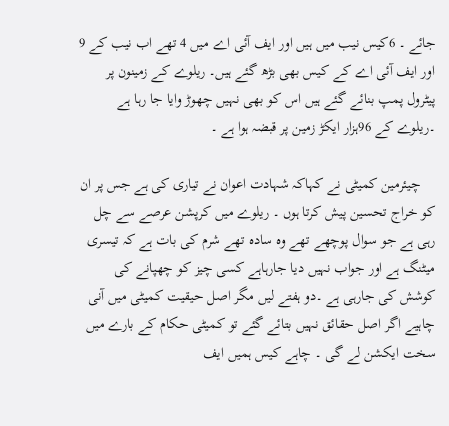جائے ۔ 6کیس نیب میں ہیں اور ایف آئی اے میں 4 تھے اب نیب کے 9 اور ایف آئی اے کے کیس بھی بڑھ گئے ہیں۔ ریلوے کے زمینون پر پیٹرول پمپ بنائے گئے ہیں اس کو بھی نہیں چھوڑ وایا جا رہا ہے ۔ریلوے کے 96ہزار ایکڑ زمین پر قبضہ ہوا ہے ۔

    چیئرمین کمیٹی نے کہاکہ شہادت اعوان نے تیاری کی ہے جس پر ان کو خراج تحسین پیش کرتا ہوں ۔ ریلوے میں کرپشن عرصے سے چل رہی ہے جو سوال پوچھے تھے وہ سادہ تھے شرم کی بات ہے کہ تیسری میٹنگ ہے اور جواب نہیں دیا جارہاہے کسی چیز کو چھپانے کی کوشش کی جارہی ہے ۔دو ہفتے لیں مگر اصل حیقیت کمیٹی میں آنی چاہیے اگر اصل حقائق نہیں بتائے گئے تو کمیٹی حکام کے بارے میں سخت ایکشن لے گی ۔ چاہے کیس ہمیں ایف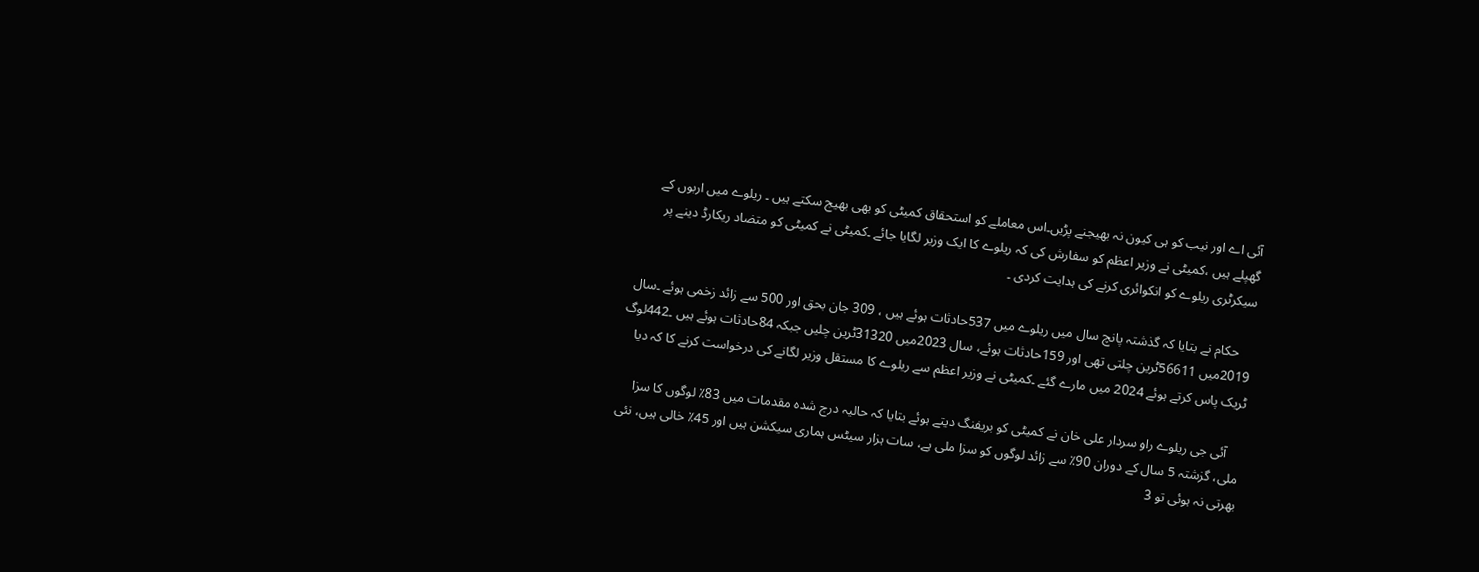آئی اے اور نیب کو ہی کیون نہ بھیجنے پڑیں۔اس معاملے کو استحقاق کمیٹی کو بھی بھیج سکتے ہیں ۔ ریلوے میں اربوں کے گھپلے ہیں ،کمیٹی نے وزیر اعظم کو سفارش کی کہ ریلوے کا ایک وزیر لگایا جائے ۔کمیٹی نے کمیٹی کو متضاد ریکارڈ دینے پر سیکرٹری ریلوے کو انکوائری کرنے کی ہدایت کردی ۔

    حکام نے بتایا کہ گذشتہ پانچ سال میں ریلوے میں 537حادثات ہوئے ہیں ، 309 جان بحق اور 500 سے زائد زخمی ہوئے ۔سال 2019میں 56611ٹرین چلتی تھی اور 159حادثات ہوئے، سال 2023میں 31320ٹرین چلیں جبکہ 84حادثات ہوئے ہیں ۔442لوگ ٹریک پاس کرتے ہوئے 2024 میں مارے گئے ۔کمیٹی نے وزیر اعظم سے ریلوے کا مستقل وزیر لگانے کی درخواست کرنے کا کہ دیا

    آئی جی ریلوے راو سردار علی خان نے کمیٹی کو بریفنگ دیتے ہوئے بتایا کہ حالیہ درج شدہ مقدمات میں 83٪ لوگوں کا سزا ملی، گزشتہ 5 سال کے دوران 90٪ سے زائد لوگوں کو سزا ملی ہے، سات ہزار سیٹس ہماری سیکشن ہیں اور 45٪ خالی ہیں، نئی بھرتی نہ ہوئی تو 3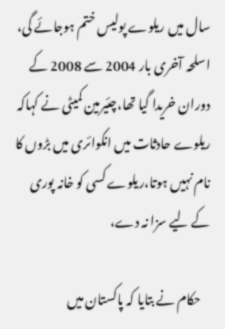سال میں ریلوے پولیس ختم ہوجائے گی، اسلحہ آخری بار 2004 سے 2008 کے دوران خریدا گیا تھا،چئیرمین کمیٹی نے کہاکہ ریلوے حادثات میں انکوائری میں بڑوں کا نام نہیں ہوتا،ریلوے کسی کو خانہ پوری کے لیے سزا نہ دے،

    حکام نے بتایا کہ پاکستان میں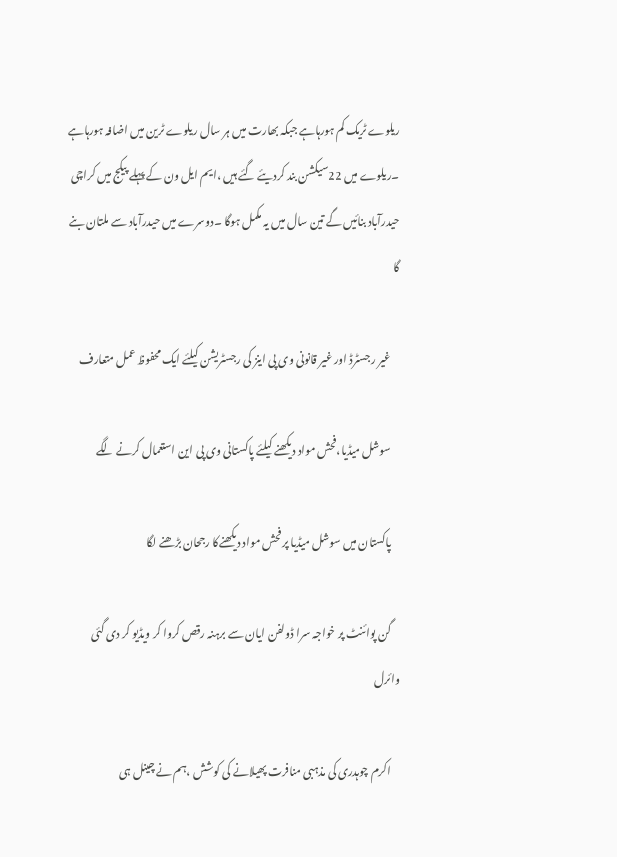ریلوے ٹریک کم ہورہاہے جبکہ بھارت میں ہر سال ریلوے ٹرین میں اضافہ ہورہاہے ۔ریلوے میں 22سیکشن بند کردیئے گئے ہیں ،ایم ایل ون کے پہلے پیکج میں کراچی حیدرآباد بنائیں گے تین سال میں یہ مکمل ہوگا ۔دوسرے میں حیدرآباد سے ملتان بنے گا

    غیر رجسٹرڈ اور غیر قانونی وی پی اینز کی رجسٹریشن کیلئے ایک محفوظ عمل متعارف

    سوشل میڈیا،فحش مواد دیکھنے کیلئے پاکستانی وی پی این استعمال کرنے لگے

    پاکستان میں سوشل میڈیا پر فحش مواد دیکھنےکا رجحان بڑھنے لگا

    گن پوائنٹ پر خواجہ سرا ڈولفن ایان سے برہنہ رقص کروا کر ویڈیو کر دی گئی وائرل

    اکرم چوہدری کی مذہبی منافرت پھیلانے کی کوشش ،ہم نے چینل ہی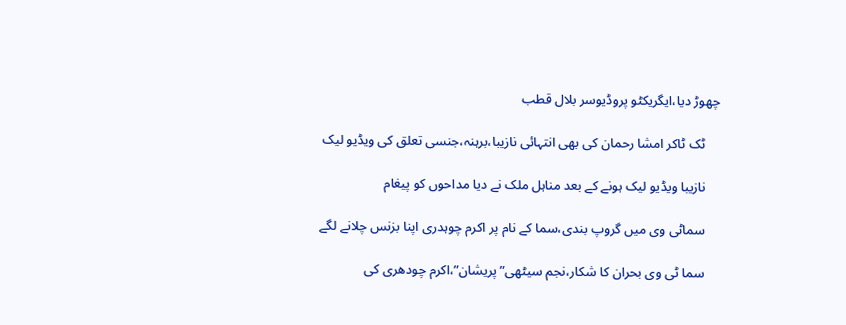چھوڑ دیا،ایگریکٹو پروڈیوسر بلال قطب

    ٹک ٹاکر امشا رحمان کی بھی انتہائی نازیبا،برہنہ،جنسی تعلق کی ویڈیو لیک

    نازیبا ویڈیو لیک ہونے کے بعد مناہل ملک نے دیا مداحوں کو پیغام

    سماٹی وی میں گروپ بندی،سما کے نام پر اکرم چوہدری اپنا بزنس چلانے لگے

    سما ٹی وی بحران کا شکار،نجم سیٹھی” پریشان”،اکرم چودھری کی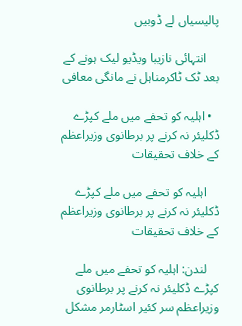پالیسیاں لے ڈوبیں

    انتہائی نازیبا ویڈیو لیک ہونے کے بعد ٹک ٹاکرمناہل نے مانگی معافی

  • اہلیہ کو تحفے میں ملے کپڑے ڈکلیئر نہ کرنے پر برطانوی وزیراعظم کے خلاف تحقیقات

    اہلیہ کو تحفے میں ملے کپڑے ڈکلیئر نہ کرنے پر برطانوی وزیراعظم کے خلاف تحقیقات

    لندن: اہلیہ کو تحفے میں ملے کپڑے ڈکلیئر نہ کرنے پر برطانوی وزیراعظم سر کئیر اسٹارمر مشکل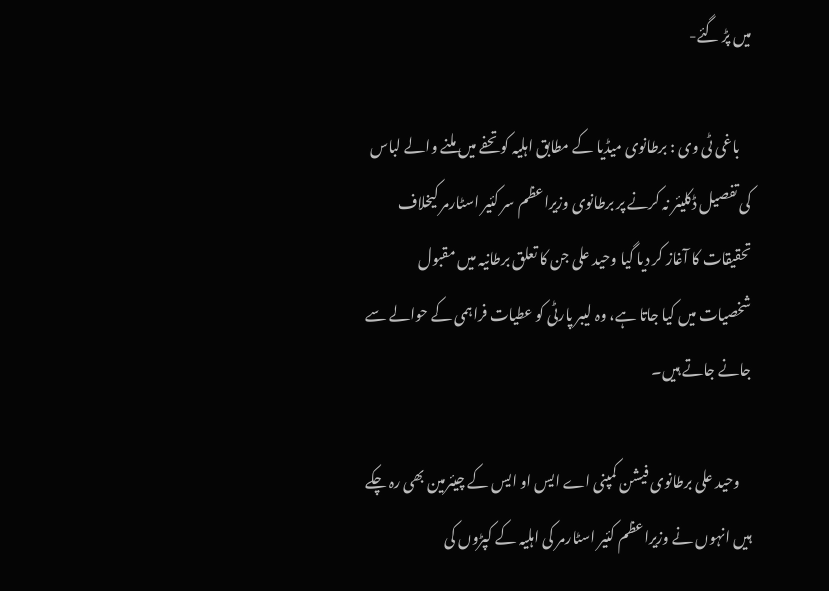میں پڑ گئے-

    باغی ٹی وی : برطانوی میڈیا کے مطابق اہلیہ کو تحفے میں ملنے والے لباس کی تفصیل ڈکلیئر نہ کرنے پر برطانوی وزیراعظم سر کئیر اسٹارمر کیخلاف تحقیقات کا آغاز کر دیا گیا وحید علی جن کا تعلق برطانیہ میں مقبول شخصیات میں کیا جاتا ہے، وہ لیبر پارٹی کو عطیات فراہمی کے حوالے سے جانے جاتے ہیں۔

    وحید علی برطانوی فیشن کمپنی اے ایس او ایس کے چیئرمین بھی رہ چکے ہیں انہوں نے وزیراعظم کئیر اسٹارمر کی اہلیہ کے کپڑوں کی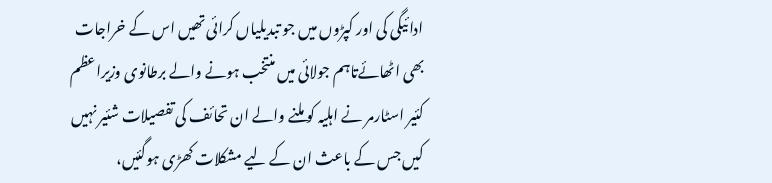ادائیگی کی اور کپڑوں میں جو تبدیلیاں کرائی تھیں اس کے خراجات بھی اٹھائےتاہم جولائی میں منتخب ہونے والے برطانوی وزیراعظم کئیر اسٹارمر نے اہلیہ کو ملنے والے ان تحائف کی تفصیلات شئیر نہیں کیں جس کے باعث ان کے لیے مشکلات کھڑی ہوگئیں،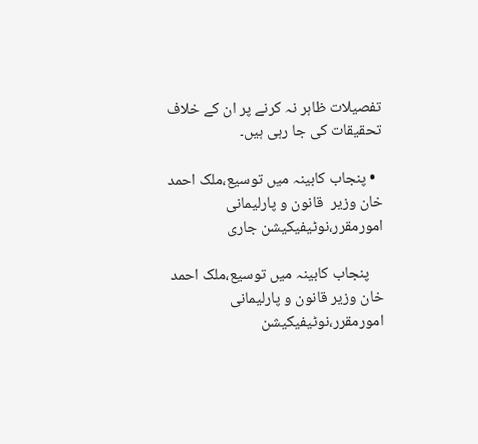تفصیلات ظاہر نہ کرنے پر ان کے خلاف تحقیقات کی جا رہی ہیں۔

  • پنجاب کابینہ میں توسیع،ملک احمد خان وزیر  قانون و پارلیمانی امورمقرر،نوٹیفیکیشن جاری

    پنجاب کابینہ میں توسیع،ملک احمد خان وزیر قانون و پارلیمانی امورمقرر،نوٹیفیکیشن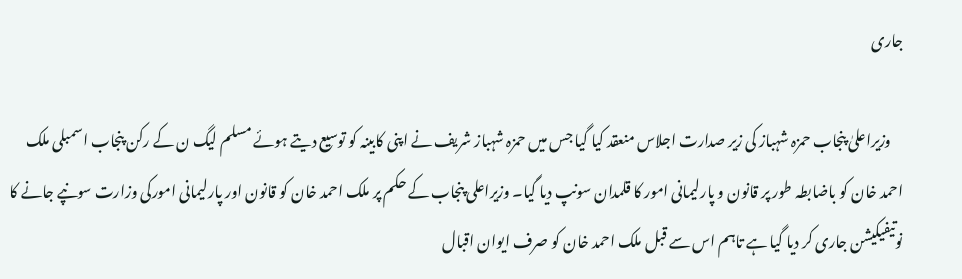جاری

    وزیراعلیٰ پنجاب حمزہ شہباز کی زیر صدارت اجلاس منعقد کیا گیا جس میں حمزہ شہباز شریف نے اپنی کابینہ کو توسیع دیتے ہوئے مسلم لیگ ن کے رکن پنجاب اسمبلی ملک احمد خان کو باضابطہ طور پر قانون و پارلیمانی امور کا قلمدان سونپ دیا گیا۔ وزیراعلی پنجاب کے حکم پر ملک احمد خان کو قانون اور پارلیمانی امورکی وزارت سونپے جانے کا نوتیفیکیشن جاری کر دیا گیا ہے تاہم اس سے قبل ملک احمد خان کو صرف ایوان اقبال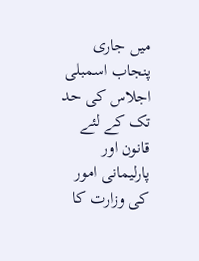میں جاری پنجاب اسمبلی اجلاس کی حد تک کے لئے قانون اور پارلیمانی امور کی وزارت کا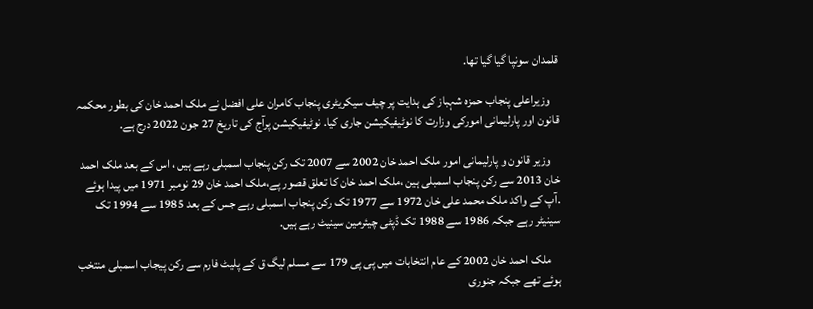قلمدان سونپا گیا گیا تھا.

    وزیراعلی پنجاب حمزہ شہباز کی ہدایت پر چیف سیکریٹری پنجاب کامران علی افضل نے ملک احمد خان کی بطور محکمہ قانون اور پارلیمانی امورکی وزارت کا نوٹیفیکیشن جاری کیا. نوٹیفیکیشن پرآج کی تاریخ 27 جون 2022 درج ہے.

    وزیر قانون و پارلیمانی امور ملک احمد خان 2002 سے 2007 تک رکن پنجاب اسمبلی رہے ہیں ، اس کے بعد ملک احمد خان 2013 سے رکن پنجاب اسمبلی ہین ،ملک احمد خان کا تعلق قصور پے،ملک احمد خان 29 نومبر 1971 میں پیدا ہوئے .آپ کے واکد ملک محمد علی خان 1972 سے 1977 تک رکن پنجاب اسمبلی رہے جس کے بعد 1985 سے 1994 تک سینیٹر رہے جبکہ 1986 سے 1988 تک ڈپٹی چیئرمین سینیٹ رہے ہیں.

    ملک احمد خان 2002 کے عام انتخابات میں پی پی 179 سے مسلم لیگ ق کے پلیٹ فارم سے رکن پیجاب اسمبلی منتخب ہوئے تھے جبکہ جنوری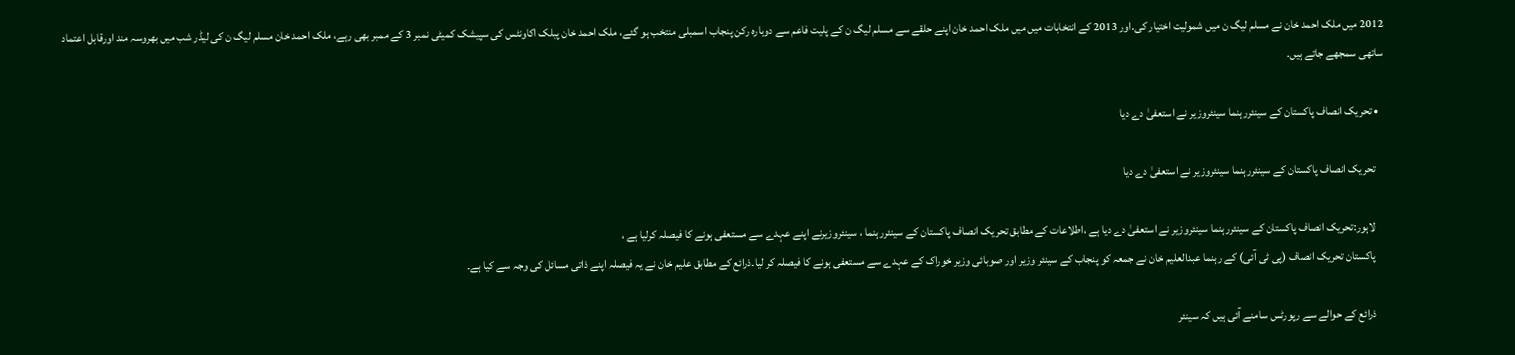2012 میں ملک احمد خان نے مسلم لیگ ن میں شمولیت اختیار کی.اور 2013 کے انتخابات میں میں ملک احمد خان اپنے حلقے سے مسلم لیگ ن کے پلیت فاعم سے دوبارہ رکن پنجاب اسمبلی منتخب ہو گئے، ملک احمد خان پبلک اکاونٹس کی سپیشک کمیٹی نمبر 3 کے ممبر بھی رہے، ملک احمد خان مسلم لیگ ن کی لیڈر شب میں بھروسہ مند اورقابل اعتماد ساتھی سمجھے جاتے ہیں.

  • تحریک انصاف پاکستان کے سینئررہنما سینئروزیر نے استعفیٰ دے دیا

    تحریک انصاف پاکستان کے سینئررہنما سینئروزیر نے استعفیٰ دے دیا

    لاہور:تحریک انصاف پاکستان کے سینئررہنما سینئروزیر نے استعفیٰ دے دیا ہے ،اطلاعات کے مطابق تحریک انصاف پاکستان کے سینئررہنما ، سینئروزیرنے اپنے عہدے سے مستعفی ہونے کا فیصلہ کرلیا ہے ،
    پاکستان تحریک انصاف (پی ٹی آئی) کے رہنما عبدالعلیم خان نے جمعہ کو پنجاب کے سینئر وزیر اور صوبائی وزیر خوراک کے عہدے سے مستعفی ہونے کا فیصلہ کر لیا۔ذرائع کے مطابق علیم خان نے یہ فیصلہ اپنے ذاتی مسائل کی وجہ سے کیا ہے۔

    ذرائع کے حوالے سے رپورٹس سامنے آئی ہیں کہ سینئر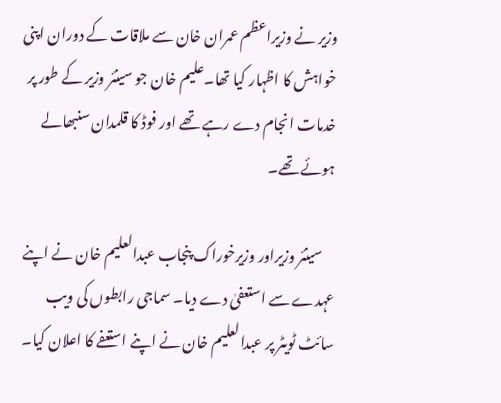وزیر نے وزیراعظم عمران خان سے ملاقات کے دوران اپنی خواہش کا اظہار کیا تھا۔علیم خان جو سینئر وزیر کے طور پر خدمات انجام دے رہے تھے اور فوڈ کا قلمدان سنبھالے ہوئے تھے۔

    سینئر وزیراور وزیرخوراک پنجاب عبدالعلیم خان نے اپنے عہدے سے استعفیٰ دے دیا۔ سماجی رابطوں کی ویب سائٹ ٹویٹر پر عبدالعلیم خان نے اپنے استعفے کا اعلان کیا۔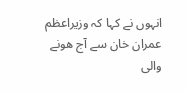انہوں نے کہا کہ وزیراعظم عمران خان سے آج ھونے والی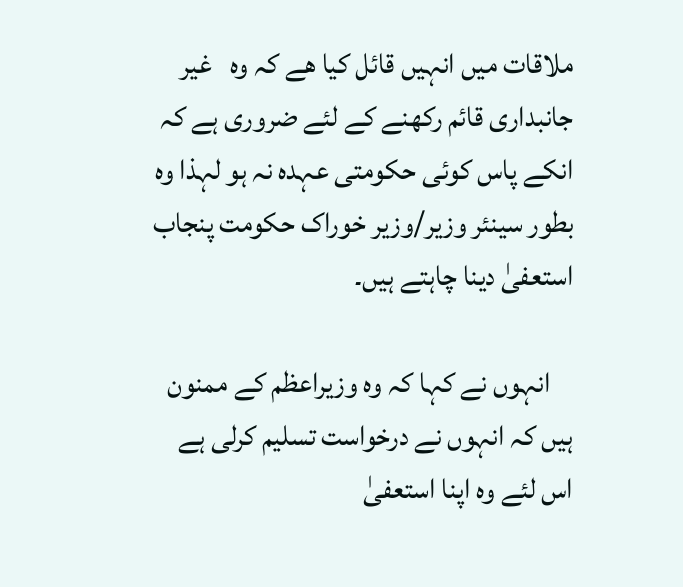ملاقات میں انہیں قائل کیا ھے کہ وہ   غیر جانبداری قائم رکھنے کے لئے ضروری ہے کہ انکے پاس کوئی حکومتی عہدہ نہ ہو لہذا وہ بطور سینئر وزیر/وزیر خوراک حکومت پنجاب استعفیٰ دینا چاہتے ہیں۔

    انہوں نے کہا کہ وہ وزیراعظم کے ممنون ہیں کہ انہوں نے درخواست تسلیم کرلی ہے اس لئے وہ اپنا استعفیٰ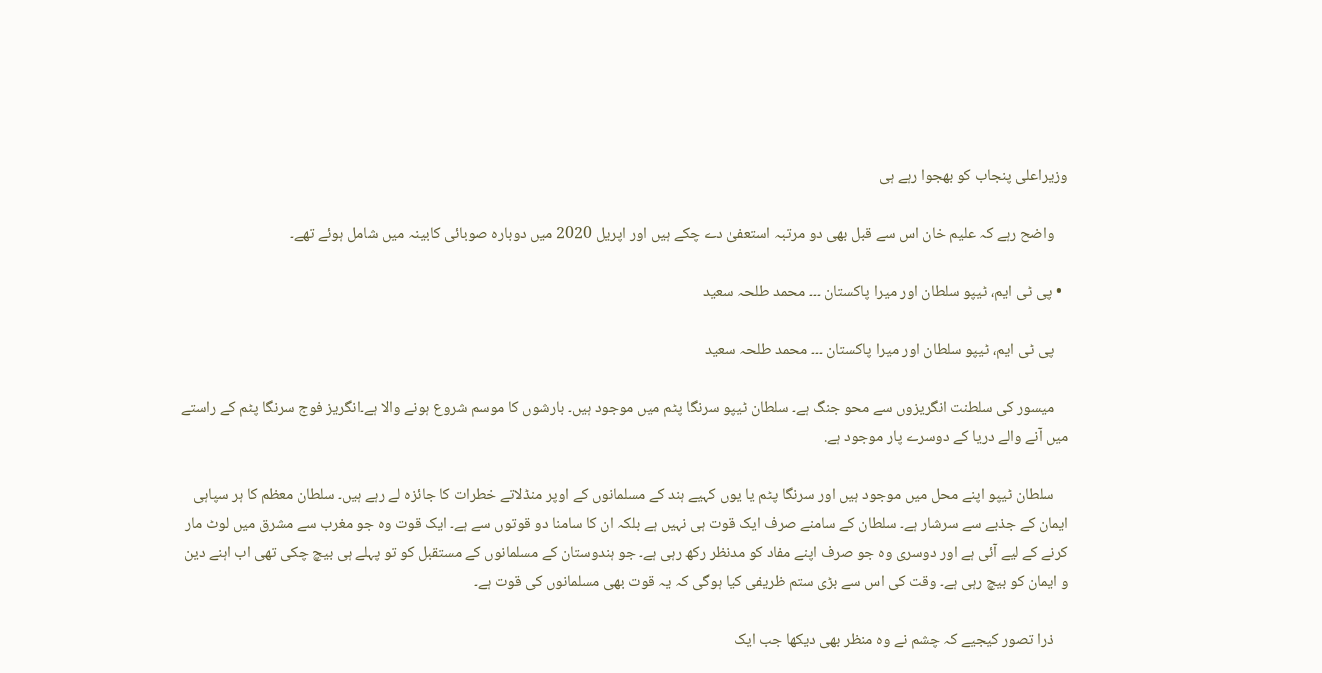وزیراعلی پنجاب کو بھجوا رہے ہی

    واضح رہے کہ علیم خان اس سے قبل بھی دو مرتبہ استعفیٰ دے چکے ہیں اور اپریل 2020 میں دوبارہ صوبائی کابینہ میں شامل ہوئے تھے۔

  • پی ٹی ایم، ٹیپو سلطان اور میرا پاکستان ۔۔۔ محمد طلحہ سعید

    پی ٹی ایم، ٹیپو سلطان اور میرا پاکستان ۔۔۔ محمد طلحہ سعید

    میسور کی سلطنت انگریزوں سے محو جنگ ہے۔ سلطان ٹیپو سرنگا پٹم میں موجود ہیں۔ بارشوں کا موسم شروع ہونے والا ہے۔انگریز فوج سرنگا پٹم کے راستے میں آنے والے دریا کے دوسرے پار موجود ہے.

    سلطان ٹیپو اپنے محل میں موجود ہیں اور سرنگا پٹم یا یوں کہیے ہند کے مسلمانوں کے اوپر منڈلاتے خطرات کا جائزہ لے رہے ہیں۔ سلطان معظم کا ہر سپاہی ایمان کے جذبے سے سرشار ہے۔ سلطان کے سامنے صرف ایک قوت ہی نہیں ہے بلکہ ان کا سامنا دو قوتوں سے ہے۔ ایک قوت وہ جو مغرب سے مشرق میں لوٹ مار کرنے کے لیے آئی ہے اور دوسری وہ جو صرف اپنے مفاد کو مدنظر رکھ رہی ہے۔ جو ہندوستان کے مسلمانوں کے مستقبل کو تو پہلے ہی بیچ چکی تھی اب اہنے دین و ایمان کو بیچ رہی ہے۔ وقت کی اس سے بڑی ستم ظریفی کیا ہوگی کہ یہ قوت بھی مسلمانوں کی قوت ہے۔

    ذرا تصور کیجیے کہ چشم نے وہ منظر بھی دیکھا جب ایک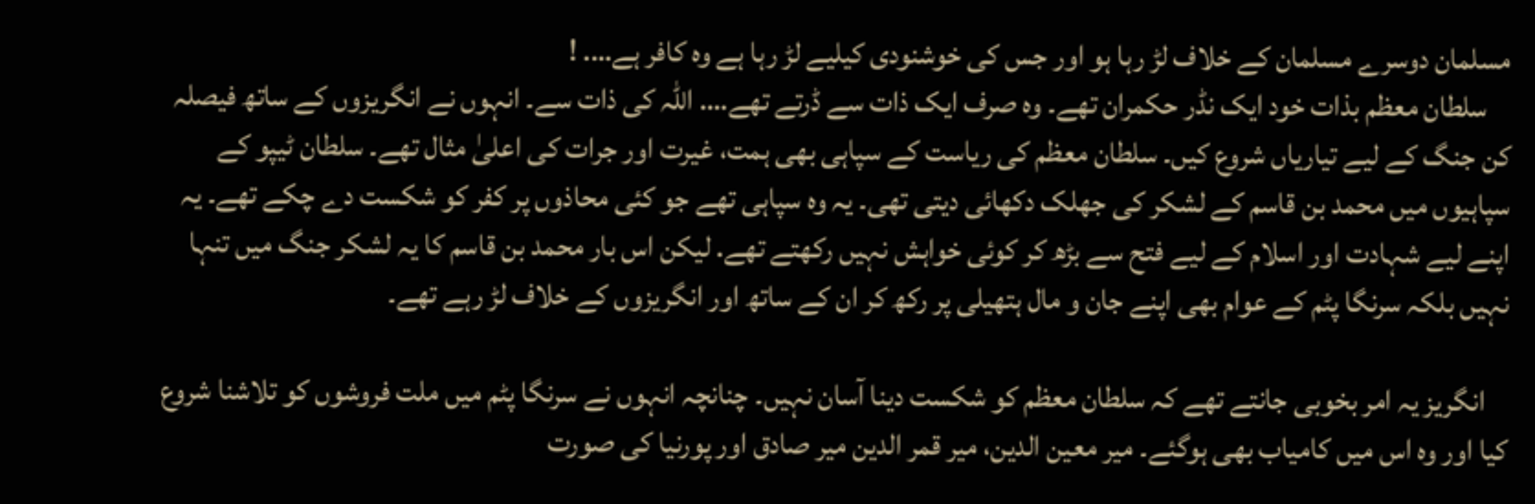مسلمان دوسرے مسلمان کے خلاف لڑ رہا ہو اور جس کی خوشنودی کیلیے لڑ رہا ہے وہ کافر ہے…. !
    سلطان معظم بذات خود ایک نڈر حکمران تھے۔ وہ صرف ایک ذات سے ڈرتے تھے…. اللہ کی ذات سے۔ انہوں نے انگریزوں کے ساتھ فیصلہ کن جنگ کے لیے تیاریاں شروع کیں۔ سلطان معظم کی ریاست کے سپاہی بھی ہمت، غیرت اور جرات کی اعلیٰ مثال تھے۔ سلطان ٹیپو کے سپاہیوں میں محمد بن قاسم کے لشکر کی جھلک دکھائی دیتی تھی۔ یہ وہ سپاہی تھے جو کئی محاذوں پر کفر کو شکست دے چکے تھے۔ یہ اپنے لیے شہادت اور اسلام کے لیے فتح سے بڑھ کر کوئی خواہش نہیں رکھتے تھے. لیکن اس بار محمد بن قاسم کا یہ لشکر جنگ میں تنہا نہیں بلکہ سرنگا پٹم کے عوام بھی اپنے جان و مال ہتھیلی پر رکھ کر ان کے ساتھ اور انگریزوں کے خلاف لڑ رہے تھے۔

    انگریز یہ امر بخوبی جانتے تھے کہ سلطان معظم کو شکست دینا آسان نہیں۔ چنانچہ انہوں نے سرنگا پٹم میں ملت فروشوں کو تلاشنا شروع کیا اور وہ اس میں کامیاب بھی ہوگئے۔ میر معین الدین، میر قمر الدین میر صادق اور پورنیا کی صورت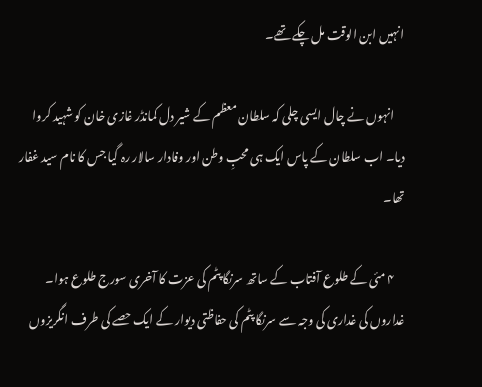انہیں ابن الوقت مل چکے تھے۔

    انہوں نے چال ایسی چلی کہ سلطان معظم کے شیر دل کمانڈر غازی خان کو شہید کروا دیا۔ اب سلطان کے پاس ایک ہی محبِ وطن اور وفادار سالار رہ گیا جس کا نام سید غفار تھا۔

    ۴ مئی کے طلوع آفتاب کے ساتھ سرنگا پٹم کی عزت کا آخری سورج طلوع ہوا۔ غداروں کی غداری کی وجہ سے سرنگا پٹم کی حفاظتی دیوار کے ایک حصے کی طرف انگریزوں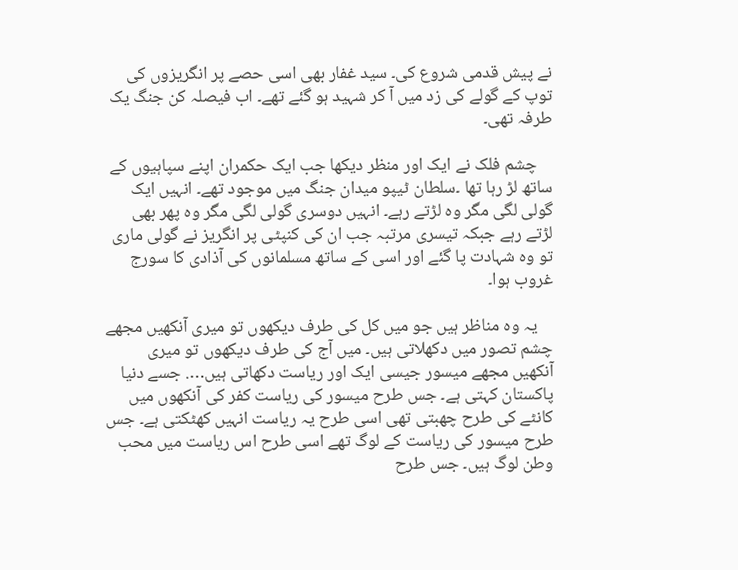نے پیش قدمی شروع کی۔ سید غفار بھی اسی حصے پر انگریزوں کی توپ کے گولے کی زد میں آ کر شہید ہو گئے تھے۔ اب فیصلہ کن جنگ یک طرفہ تھی۔

    چشم فلک نے ایک اور منظر دیکھا جب ایک حکمران اپنے سپاہیوں کے ساتھ لڑ رہا تھا ۔سلطان ٹیپو میدان جنگ میں موجود تھے۔ انہیں ایک گولی لگی مگر وہ لڑتے رہے۔ انہیں دوسری گولی لگی مگر وہ پھر بھی لڑتے رہے جبکہ تیسری مرتبہ جب ان کی کنپٹی پر انگریز نے گولی ماری تو وہ شہادت پا گئے اور اسی کے ساتھ مسلمانوں کی آذادی کا سورج غروب ہوا۔

    یہ وہ مناظر ہیں جو میں کل کی طرف دیکھوں تو میری آنکھیں مجھے چشم تصور میں دکھلاتی ہیں۔ میں آج کی طرف دیکھوں تو میری آنکھیں مجھے میسور جیسی ایک اور ریاست دکھاتی ہیں…. جسے دنیا پاکستان کہتی ہے۔ جس طرح میسور کی ریاست کفر کی آنکھوں میں کانٹے کی طرح چھبتی تھی اسی طرح یہ ریاست انہیں کھٹکتی ہے۔ جس طرح میسور کی ریاست کے لوگ تھے اسی طرح اس ریاست میں محب وطن لوگ ہیں۔ جس طرح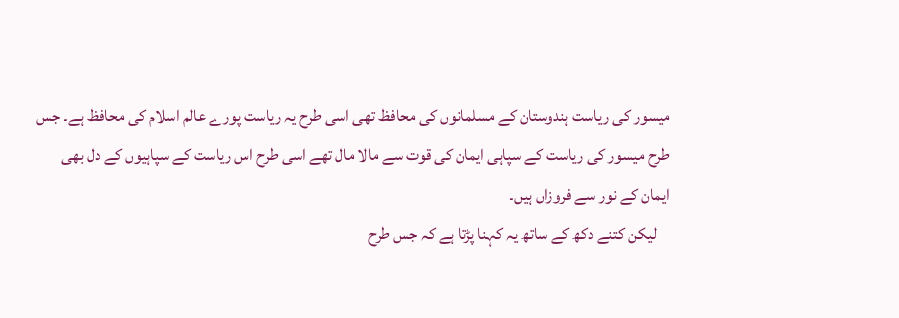میسور کی ریاست ہندوستان کے مسلمانوں کی محافظ تھی اسی طرح یہ ریاست پورے عالم اسلام کی محافظ ہے۔ جس طرح میسور کی ریاست کے سپاہی ایمان کی قوت سے مالا مال تھے اسی طرح اس ریاست کے سپاہیوں کے دل بھی ایمان کے نور سے فروزاں ہیں۔
    لیکن کتنے دکھ کے ساتھ یہ کہنا پڑتا ہے کہ جس طرح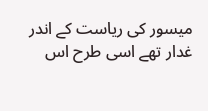میسور کی ریاست کے اندر غدار تھے اسی طرح اس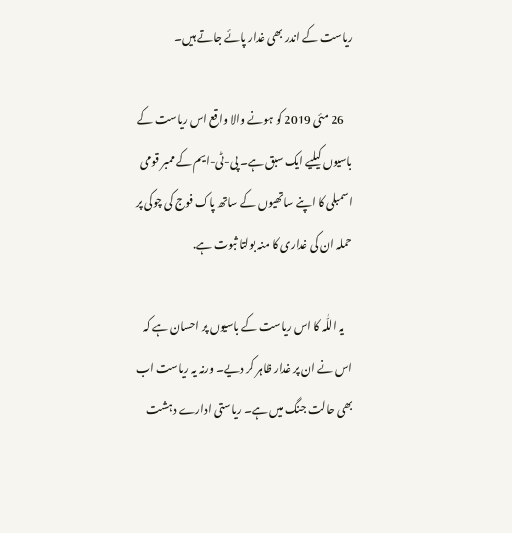ریاست کے اندر بھی غدار پائے جاتے ہیں۔

    26 مئی 2019 کو ہونے والا واقع اس ریاست کے باسیوں کیلیے ایک سبق ہے۔ پی-ٹی-ایم کے ممبر قومی اسمبلی کا اپنے ساتھیوں کے ساتھ پاک فوج کی چوکی پر حملہ ان کی غداری کا منہ بولتا ثبوت ہے.

    یہ اللّٰہ کا اس ریاست کے باسیوں پر احسان ہے کہ اس نے ان پر غدار ظاہر کر دیے۔ ورنہ یہ ریاست اب بھی حالت جنگ میں ہے۔ ریاستی ادارے دہشت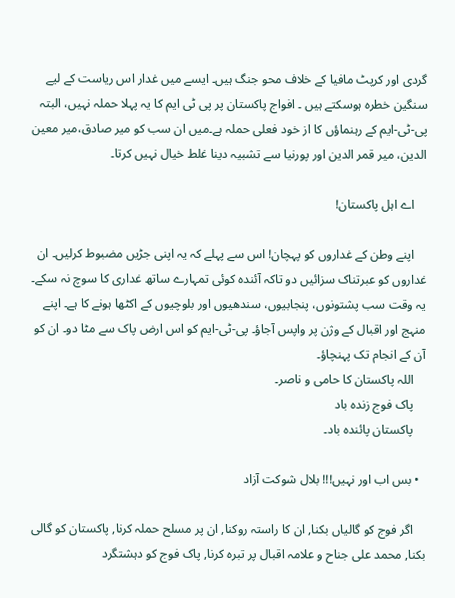گردی اور کرپٹ مافیا کے خلاف محو جنگ ہیں۔ ایسے میں غدار اس ریاست کے لیے سنگین خطرہ ہوسکتے ہیں ۔ افواج پاکستان پر پی ٹی ایم کا یہ پہلا حملہ نہیں، البتہ پی-ٹی-ایم کے رہنماؤں کا از خود فعلی حملہ ہے۔میں ان سب کو میر صادق،میر معین الدین، میر قمر الدین اور پورنیا سے تشبیہ دینا غلط خیال نہیں کرتا۔

    اے اہل پاکستان!

    اپنے وطن کے غداروں کو پہچان! اس سے پہلے کہ یہ اپنی جڑیں مضبوط کرلیں۔ ان غداروں کو عبرتناک سزائیں دو تاکہ آئندہ کوئی تمہارے ساتھ غداری کا سوچ نہ سکے۔ یہ وقت سب پشتونوں، پنجابیوں، سندھیوں اور بلوچیوں کے اکٹھا ہونے کا ہے۔ اپنے منہج اور اقبال کے وژن پر واپس آجاؤ۔ پی-ٹی-ایم کو اس ارض پاک سے مٹا دو۔ ان کو آن کے انجام تک پہنچاؤ۔
    اللہ پاکستان کا حامی و ناصر۔
    پاک فوج زندہ باد
    پاکستان پائندہ باد۔

  • بس اب اور نہیں!!! بلال شوکت آزاد

    اگر فوج کو گالیاں بکنا, ان کا راستہ روکنا, ان پر مسلح حملہ کرنا, پاکستان کو گالی بکنا, محمد علی جناح و علامہ اقبال پر تبرہ کرنا, پاک فوج کو دہشتگرد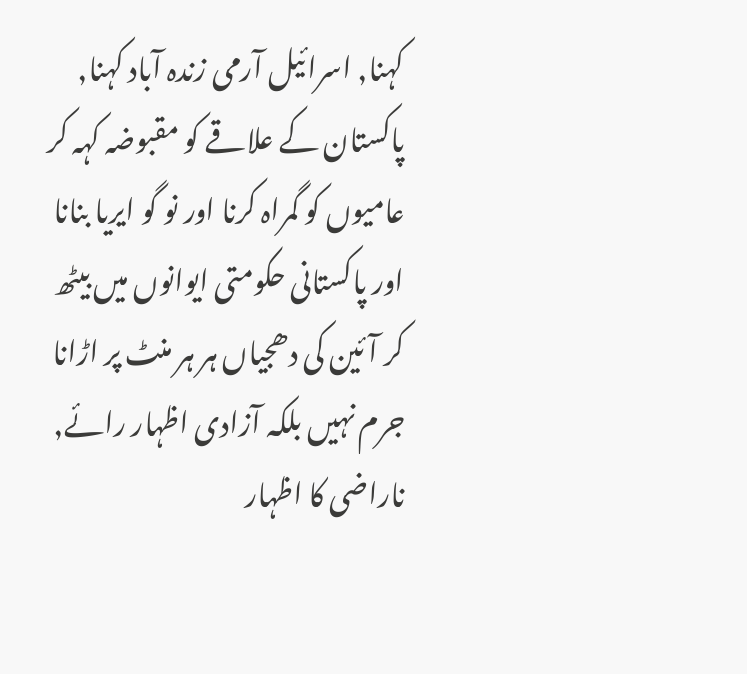کہنا, اسرائیل آرمی زندہ آباد کہنا, پاکستان کے علاقے کو مقبوضہ کہہ کر عامیوں کو گمراہ کرنا اور نو گو ایریا بنانا اور پاکستانی حکومتی ایوانوں میں بیٹھ کر آئین کی دھجیاں ہر ہر منٹ پر اڑانا جرم نہیں بلکہ آزادی اظہار رائے, ناراضی کا اظہار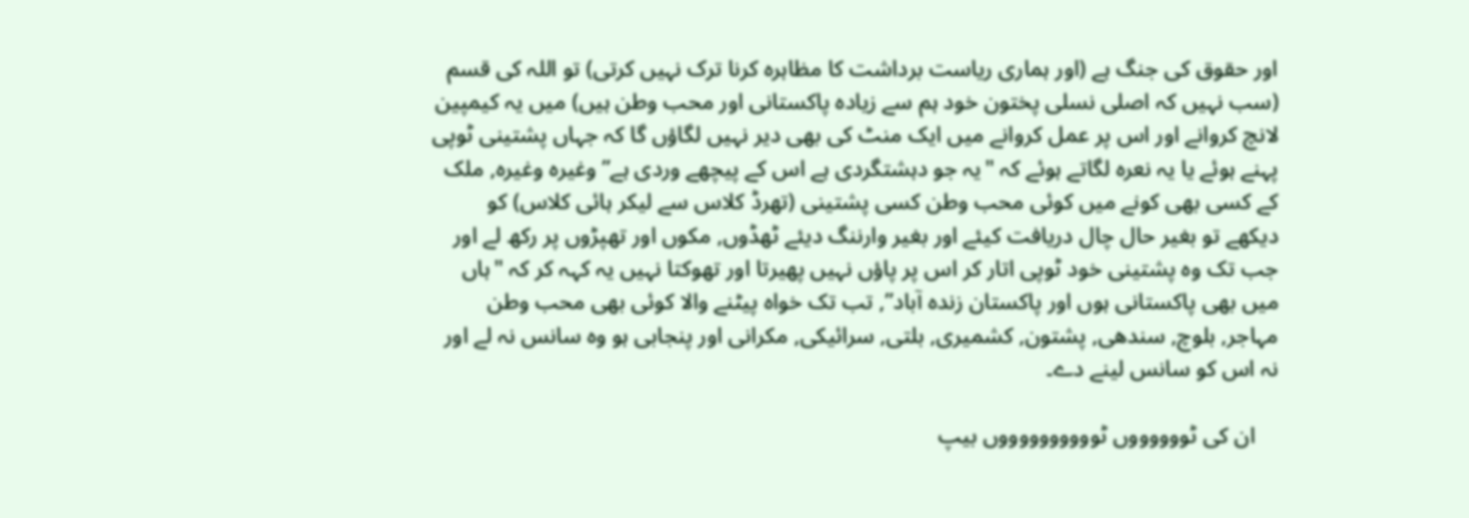اور حقوق کی جنگ ہے (اور ہماری ریاست برداشت کا مظاہرہ کرنا ترک نہیں کرتی) تو اللہ کی قسم (سب نہیں کہ اصلی نسلی پختون خود ہم سے زیادہ پاکستانی اور محب وطن ہیں) میں یہ کیمپین لانچ کروانے اور اس پر عمل کروانے میں ایک منٹ کی بھی دیر نہیں لگاؤں گا کہ جہاں پشتینی ٹوپی پہنے ہوئے یا یہ نعرہ لگاتے ہوئے کہ "یہ جو دہشتگردی ہے اس کے پیچھے وردی ہے” وغیرہ وغیرہ, ملک کے کسی بھی کونے میں کوئی محب وطن کسی پشتینی (تھرڈ کلاس سے لیکر ہائی کلاس) کو دیکھے تو بغیر حال چال دریافت کیئے اور بغیر وارننگ دیئے ٹھڈوں, مکوں اور تھپڑوں پر رکھ لے اور جب تک وہ پشتینی خود ٹوپی اتار کر اس پر پاؤں نہیں پھیرتا اور تھوکتا نہیں یہ کہہ کر کہ "ہاں میں بھی پاکستانی ہوں اور پاکستان زندہ آباد”, تب تک خواہ پیٹنے والا کوئی بھی محب وطن مہاجر, بلوچ, سندھی, پشتون, کشمیری, بلتی, سرائیکی, مکرانی اور پنجابی ہو وہ سانس نہ لے اور نہ اس کو سانس لینے دے۔

    ان کی ٹووووووں ٹووووووووووں بیپ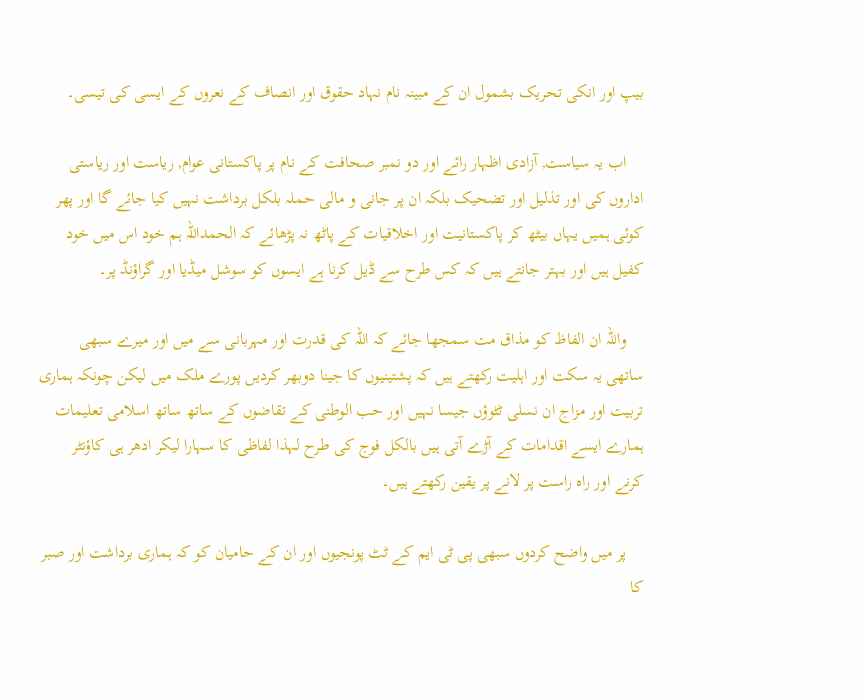بیپ اور انکی تحریک بشمول ان کے مبینہ نام نہاد حقوق اور انصاف کے نعروں کے ایسی کی تیسی۔

    اب یہ سیاست, آزادی اظہار رائے اور دو نمبر صحافت کے نام پر پاکستانی عوام, ریاست اور ریاستی اداروں کی اور تذلیل اور تضحیک بلکہ ان پر جانی و مالی حملہ بلکل برداشت نہیں کیا جائے گا اور پھر کوئی ہمیں یہاں بیٹھ کر پاکستانیت اور اخلاقیات کے پاٹھ نہ پڑھائے کہ الحمداللہ ہم خود اس میں خود کفیل ہیں اور بہتر جانتے ہیں کہ کس طرح سے ڈیل کرنا ہے ایسوں کو سوشل میڈیا اور گراؤنڈ پر۔

    واللہ ان الفاظ کو مذاق مت سمجھا جائے کہ اللہ کی قدرت اور مہربانی سے میں اور میرے سبھی ساتھی یہ سکت اور اہلیت رکھتے ہیں کہ پشتینیوں کا جینا دوبھر کردیں پورے ملک میں لیکن چونکہ ہماری تربیت اور مزاج ان نسلی ٹٹوؤں جیسا نہیں اور حب الوطنی کے تقاضوں کے ساتھ ساتھ اسلامی تعلیمات ہمارے ایسے اقدامات کے آڑے آتی ہیں بالکل فوج کی طرح لہذا لفاظی کا سہارا لیکر ادھر ہی کاؤنٹر کرنے اور راہ راست پر لانے پر یقین رکھتے ہیں۔

    پر میں واضح کردوں سبھی پی ٹی ایم کے ٹٹ پونجیوں اور ان کے حامیان کو کہ ہماری برداشت اور صبر کا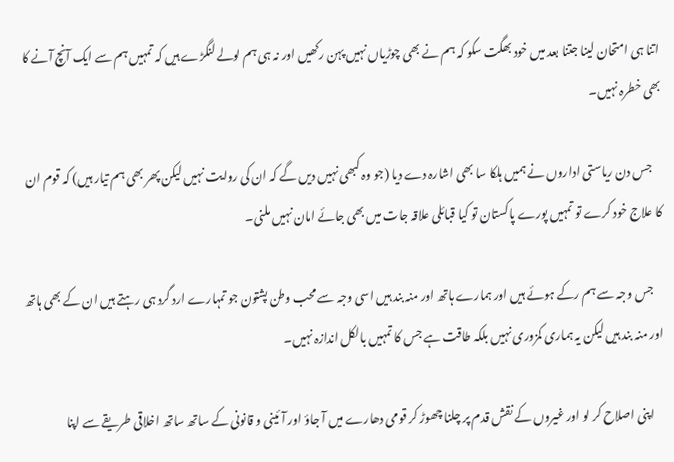اتنا ہی امتحان لینا جتنا بعد میں خود بھگت سکو کہ ہم نے بھی چوڑیاں نہیں پہن رکھیں اور نہ ہی ہم لولے لنگڑے ہیں کہ تمہیں ہم سے ایک آنچ آنے کا بھی خطرہ نہیں۔

    جس دن ریاستی اداروں نے ہمیں ہلکا سا بھی اشارہ دے دیا (جو وہ کبھی نہیں دیں گے کہ ان کی روایت نہیں لیکن پھر بھی ہم تیار ہیں) کہ قوم ان کا علاج خود کرے تو تمہیں پورے پاکستان تو کیا قبائلی علاقہ جات میں بھی جائے امان نہیں ملنی۔

    جس وجہ سے ہم رکے ہوئے ہیں اور ہمارے ہاتھ اور منہ بند ہیں اسی وجہ سے محب وطن پشتون جو تمہارے ارد گرد ہی رہتے ہیں ان کے بھی ہاتھ اور منہ بند ہیں لیکن یہ ہماری کمزوری نہیں بلکہ طاقت ہے جس کا تمہیں بالکل اندازہ نہیں۔

    اپنی اصلاح کر لو اور غیروں کے نقش قدم پر چلنا چھوڑ کر قومی دھارے میں آ جاؤ اور آئینی و قانونی کے ساتھ ساتھ اخلاقی طریقے سے اپنا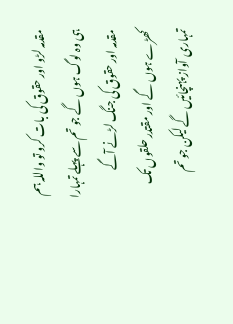مقدمہ لڑو اور حقوق کی بات کرو تو واللہ ہم ہی وہ لوگ ہوں گے جو تم سے پہلے تمہارا مقدمہ اور حقوق کی جنگ لڑنے آگے کھڑے ہوں گے اور مقتدر حلقوں تک تمہاری آواز پہنچائیں گے لیکن جو تم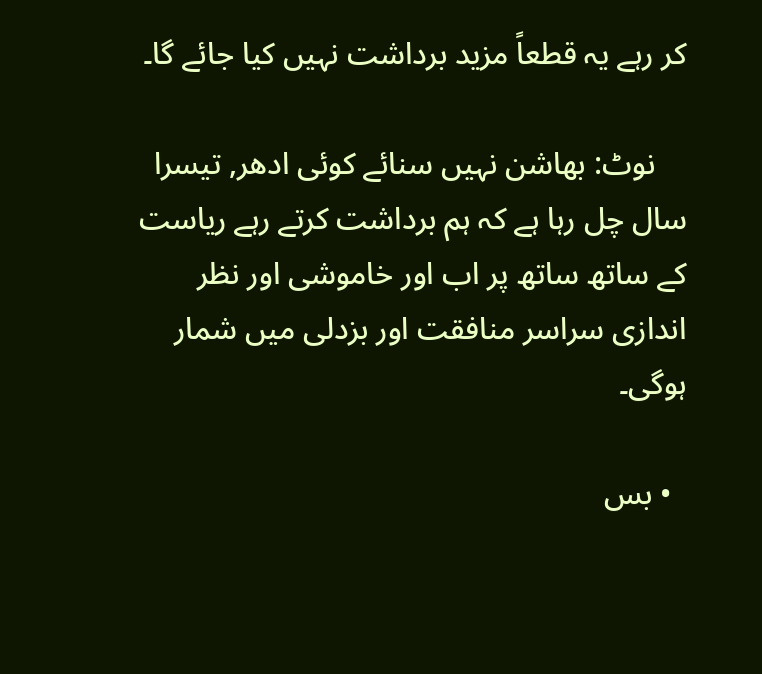کر رہے یہ قطعاً مزید برداشت نہیں کیا جائے گا۔

    نوٹ: بھاشن نہیں سنائے کوئی ادھر, تیسرا سال چل رہا ہے کہ ہم برداشت کرتے رہے ریاست کے ساتھ ساتھ پر اب اور خاموشی اور نظر اندازی سراسر منافقت اور بزدلی میں شمار ہوگی۔

  • بس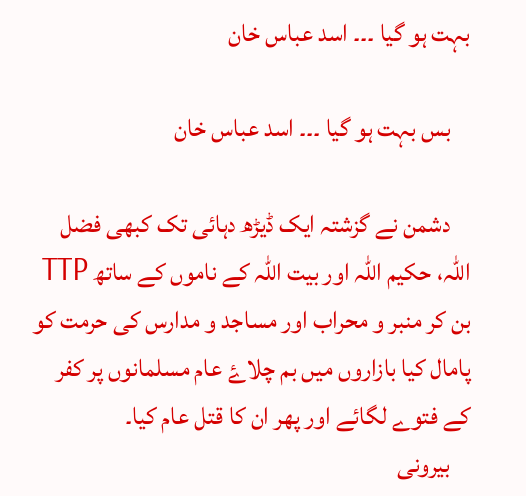بہت ہو گیا ۔۔۔ اسد عباس خان

    بس بہت ہو گیا ۔۔۔ اسد عباس خان

    دشمن نے گزشتہ ایک ڈیڑھ دہائی تک کبھی فضل اللہ، حکیم اللہ اور بیت اللہ کے ناموں کے ساتھ TTP بن کر منبر و محراب اور مساجد و مدارس کی حرمت کو پامال کیا بازاروں میں بم چلاۓ عام مسلمانوں پر کفر کے فتوے لگائے اور پھر ان کا قتل عام کیا۔
    بیرونی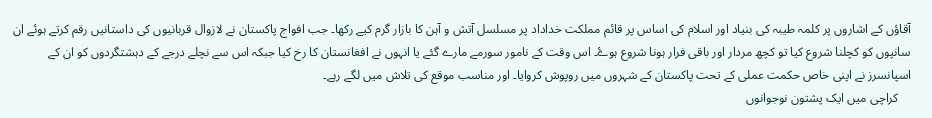آقاؤں کے اشاروں پر کلمہ طیبہ کی بنیاد اور اسلام کی اساس پر قائم مملکت خداداد پر مسلسل آتش و آہن کا بازار گرم کیے رکھا۔ جب افواج پاکستان نے لازوال قربانیوں کی داستانیں رقم کرتے ہوئے ان سانپوں کو کچلنا شروع کیا تو کچھ مردار اور باقی فرار ہونا شروع ہوۓ۔ اس وقت کے نامور سورمے مارے گئے یا انہوں نے افغانستان کا رخ کیا جبکہ اس سے نچلے درجے کے دہشتگردوں کو ان کے اسپانسرز نے اپنی خاص حکمت عملی کے تحت پاکستان کے شہروں میں روپوش کروایا۔ اور مناسب موقع کی تلاش میں لگے رہے۔
    کراچی میں ایک پشتون نوجوانوں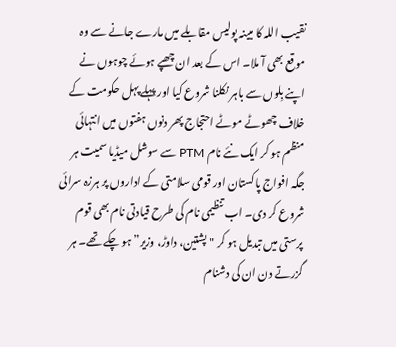نقیب اللہ کا مبینہ پولیس مقابلے میں مارے جانے سے وہ موقع بھی آ ملا۔ اس کے بعد ان چھپے ہوئے چوہوں نے اپنے بِلوں سے باہر نکلنا شروع کیا اور پہلے پہل حکومت کے خلاف چھوٹے موٹے احتجاج پھر دنوں ہفتوں میں انتہائی منظم ہو کر ایک نئے نام PTM سے سوشل میڈیا سمیت ہر جگہ افواج پاکستان اور قومی سلامتی کے اداروں پر ہرزہ سرائی شروع کر دی۔ اب تنظیمی نام کی طرح قیادتی نام بھی قوم پرستی میں تبدیل ہو کر "پشتین، داوڑ، وزیر” ہو چکے تھے۔ ہر گزرتے دن ان کی دشنام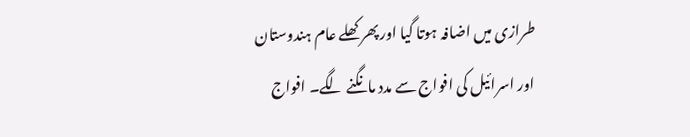طرازی میں اضافہ ہوتا گیا اور پھر کھلے عام ہندوستان اور اسرائیل کی افواج سے مدد مانگنے لگے۔ افواج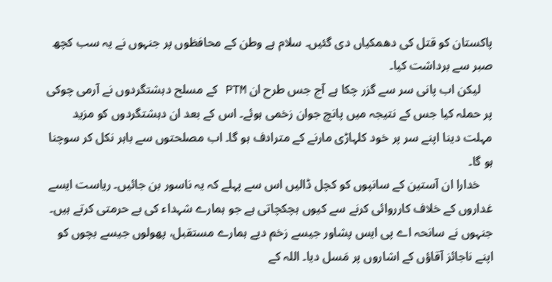پاکستان کو قتل کی دھمکیاں دی گئیں۔ سلام ہے وطن کے محافظوں پر جنہوں نے یہ سب کچھ صبر سے برداشت کیا۔
    لیکن اب پانی سر سے گزر چکا ہے آج جس طرح ان PTM کے مسلح دہشتگردوں نے آرمی چوکی پر حملہ کیا جس کے نتیجہ میں پانچ جوان زخمی ہوئے۔ اس کے بعد ان دہشتگردوں کو مزید مہلت دینا اپنے سر پر خود کلہاڑی مارنے کے مترادف ہو گا۔ اب مصلحتوں سے باہر نکل کر سوچنا ہو گا۔
    خدارا ان آستین کے سانپوں کو کچل ڈالیں اس سے پہلے کہ یہ ناسور بن جائیں۔ ریاست ایسے غداروں کے خلاف کارروائی کرنے سے کیوں ہچکچاتی ہے جو ہمارے شہداء کی بے حرمتی کرتے ہیں۔ جنہوں نے سانحہ اے پی ایس پشاور جیسے زخم دیے ہمارے مستقبل، پھولوں جیسے بچوں کو اپنے ناجائز آقاؤں کے اشاروں پر مَسل دیا۔ اللہ کے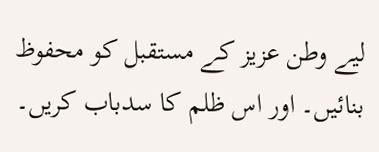لیے وطن عزیز کے مستقبل کو محفوظ بنائیں۔ اور اس ظلم کا سدباب کریں۔